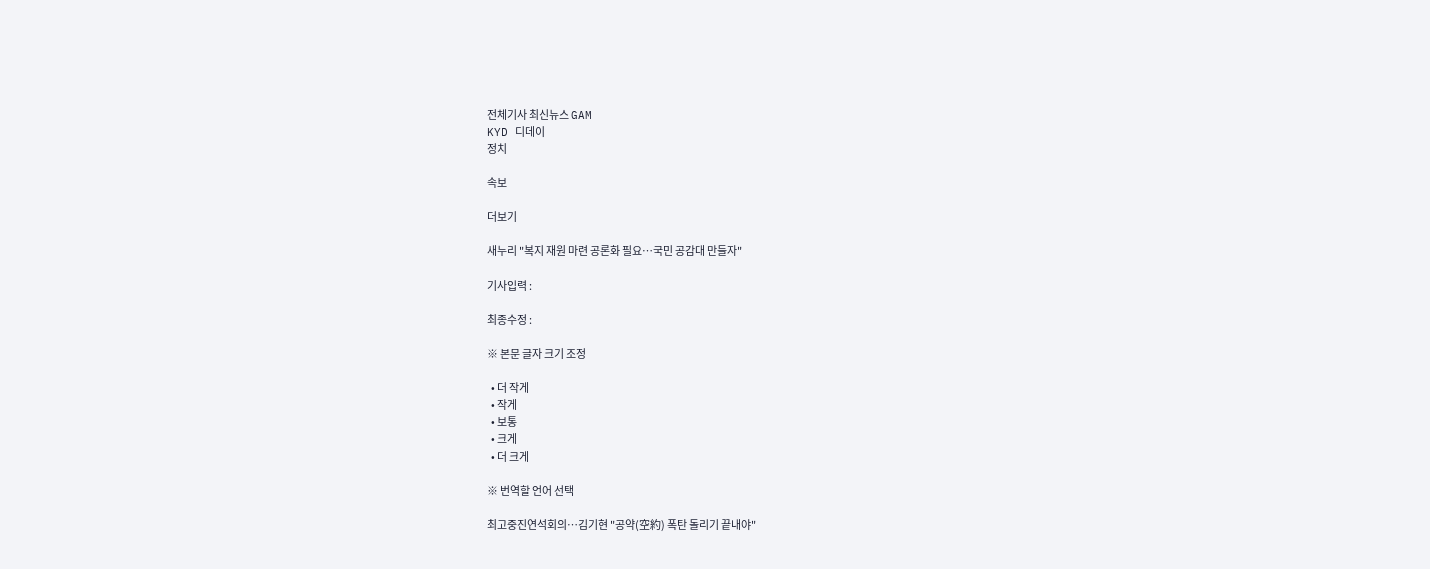전체기사 최신뉴스 GAM
KYD 디데이
정치

속보

더보기

새누리 "복지 재원 마련 공론화 필요…국민 공감대 만들자"

기사입력 :

최종수정 :

※ 본문 글자 크기 조정

  • 더 작게
  • 작게
  • 보통
  • 크게
  • 더 크게

※ 번역할 언어 선택

최고중진연석회의…김기현 "공약(空約) 폭탄 돌리기 끝내야"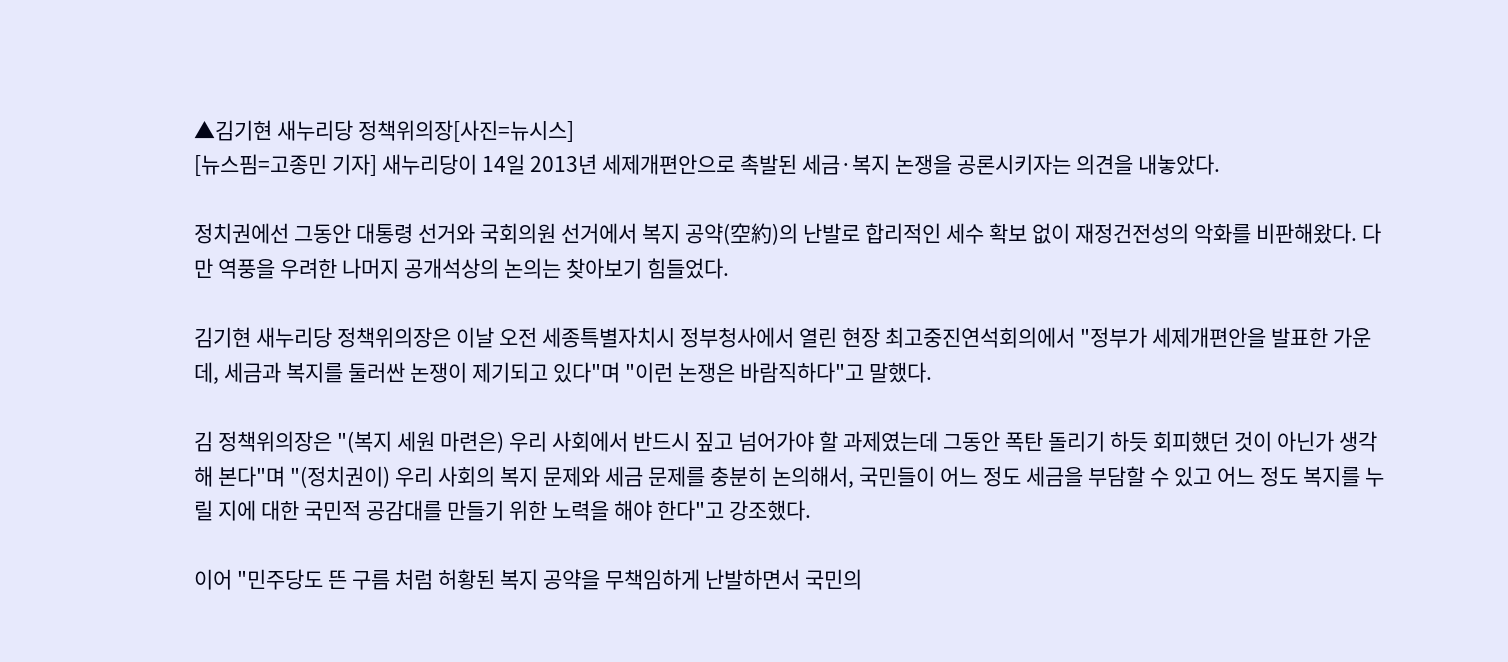▲김기현 새누리당 정책위의장[사진=뉴시스]
[뉴스핌=고종민 기자] 새누리당이 14일 2013년 세제개편안으로 촉발된 세금·복지 논쟁을 공론시키자는 의견을 내놓았다.

정치권에선 그동안 대통령 선거와 국회의원 선거에서 복지 공약(空約)의 난발로 합리적인 세수 확보 없이 재정건전성의 악화를 비판해왔다. 다만 역풍을 우려한 나머지 공개석상의 논의는 찾아보기 힘들었다.

김기현 새누리당 정책위의장은 이날 오전 세종특별자치시 정부청사에서 열린 현장 최고중진연석회의에서 "정부가 세제개편안을 발표한 가운데, 세금과 복지를 둘러싼 논쟁이 제기되고 있다"며 "이런 논쟁은 바람직하다"고 말했다.

김 정책위의장은 "(복지 세원 마련은) 우리 사회에서 반드시 짚고 넘어가야 할 과제였는데 그동안 폭탄 돌리기 하듯 회피했던 것이 아닌가 생각해 본다"며 "(정치권이) 우리 사회의 복지 문제와 세금 문제를 충분히 논의해서, 국민들이 어느 정도 세금을 부담할 수 있고 어느 정도 복지를 누릴 지에 대한 국민적 공감대를 만들기 위한 노력을 해야 한다"고 강조했다.

이어 "민주당도 뜬 구름 처럼 허황된 복지 공약을 무책임하게 난발하면서 국민의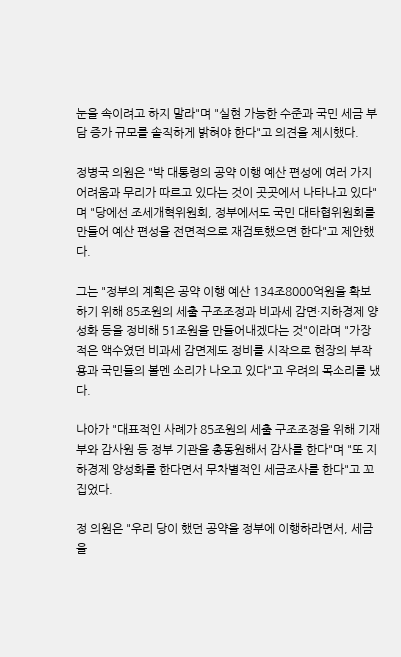눈을 속이려고 하지 말라"며 "실현 가능한 수준과 국민 세금 부담 증가 규모를 솔직하게 밝혀야 한다"고 의견을 제시했다.

정병국 의원은 "박 대통령의 공약 이행 예산 편성에 여러 가지 어려움과 무리가 따르고 있다는 것이 곳곳에서 나타나고 있다"며 "당에선 조세개혁위원회, 정부에서도 국민 대타협위원회를 만들어 예산 편성을 전면적으로 재검토했으면 한다"고 제안했다.

그는 "정부의 계획은 공약 이행 예산 134조8000억원을 확보하기 위해 85조원의 세출 구조조정과 비과세 감면·지하경제 양성화 등을 정비해 51조원을 만들어내겠다는 것"이라며 "가장 적은 액수였던 비과세 감면제도 정비를 시작으로 현장의 부작용과 국민들의 볼멘 소리가 나오고 있다"고 우려의 목소리를 냈다.

나아가 "대표적인 사례가 85조원의 세출 구조조정을 위해 기재부와 감사원 등 정부 기관을 총동원해서 감사를 한다"며 "또 지하경제 양성화를 한다면서 무차별적인 세금조사를 한다"고 꼬집었다.

정 의원은 "우리 당이 했던 공약을 정부에 이행하라면서, 세금을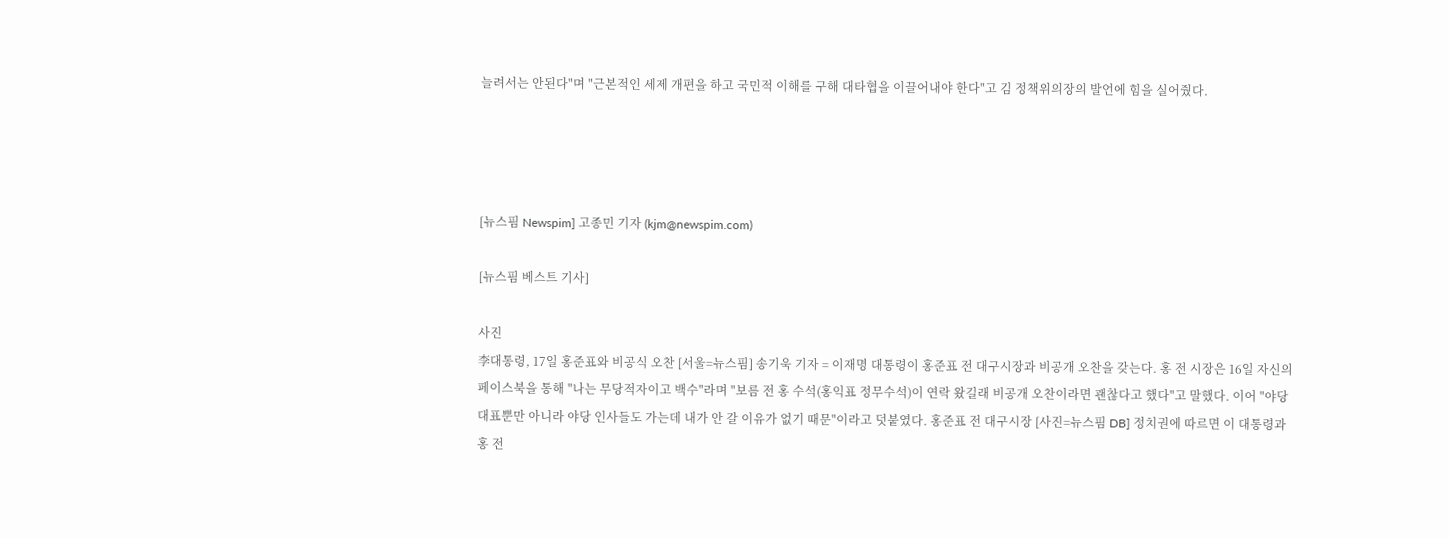늘려서는 안된다"며 "근본적인 세제 개편을 하고 국민적 이해를 구해 대타협을 이끌어내야 한다"고 김 정책위의장의 발언에 힘을 실어줬다.




[뉴스핌 Newspim] 고종민 기자 (kjm@newspim.com)

[뉴스핌 베스트 기사]

사진
李대통령, 17일 홍준표와 비공식 오찬 [서울=뉴스핌] 송기욱 기자 = 이재명 대통령이 홍준표 전 대구시장과 비공개 오찬을 갖는다. 홍 전 시장은 16일 자신의 페이스북을 통해 "나는 무당적자이고 백수"라며 "보름 전 홍 수석(홍익표 정무수석)이 연락 왔길래 비공개 오찬이라면 괜찮다고 했다"고 말했다. 이어 "야당 대표뿐만 아니라 야당 인사들도 가는데 내가 안 갈 이유가 없기 때문"이라고 덧붙였다. 홍준표 전 대구시장 [사진=뉴스핌 DB] 정치권에 따르면 이 대통령과 홍 전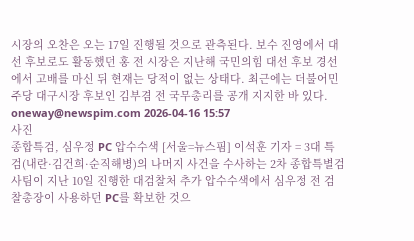시장의 오찬은 오는 17일 진행될 것으로 관측된다. 보수 진영에서 대선 후보로도 활동했던 홍 전 시장은 지난해 국민의힘 대선 후보 경선에서 고배를 마신 뒤 현재는 당적이 없는 상태다. 최근에는 더불어민주당 대구시장 후보인 김부겸 전 국무총리를 공개 지지한 바 있다. oneway@newspim.com 2026-04-16 15:57
사진
종합특검, 심우정 PC 압수수색 [서울=뉴스핌] 이석훈 기자 = 3대 특검(내란·김건희·순직해병)의 나머지 사건을 수사하는 2차 종합특별검사팀이 지난 10일 진행한 대검찰처 추가 압수수색에서 심우정 전 검찰총장이 사용하던 PC를 확보한 것으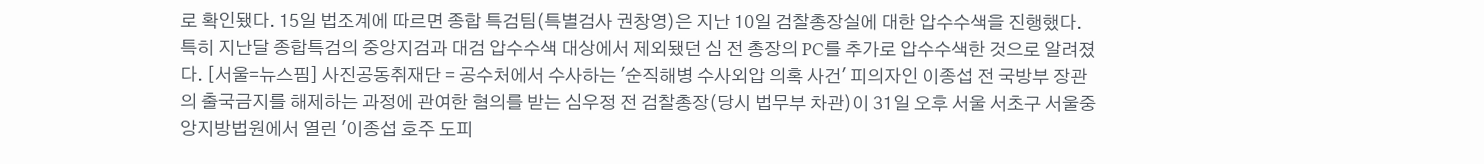로 확인됐다. 15일 법조계에 따르면 종합 특검팀(특별검사 권창영)은 지난 10일 검찰총장실에 대한 압수수색을 진행했다. 특히 지난달 종합특검의 중앙지검과 대검 압수수색 대상에서 제외됐던 심 전 총장의 PC를 추가로 압수수색한 것으로 알려졌다. [서울=뉴스핌] 사진공동취재단 = 공수처에서 수사하는 '순직해병 수사외압 의혹 사건' 피의자인 이종섭 전 국방부 장관의 출국금지를 해제하는 과정에 관여한 혐의를 받는 심우정 전 검찰총장(당시 법무부 차관)이 31일 오후 서울 서초구 서울중앙지방법원에서 열린 '이종섭 호주 도피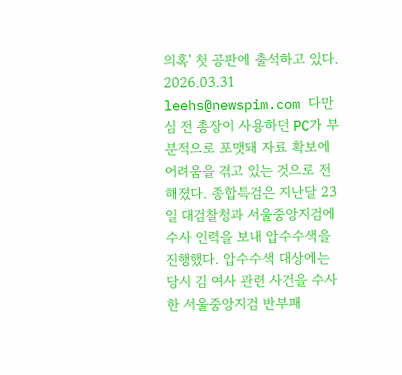의혹' 첫 공판에 출석하고 있다. 2026.03.31 leehs@newspim.com 다만 심 전 총장이 사용하던 PC가 부분적으로 포맷돼 자료 확보에 어려움을 겪고 있는 것으로 전해졌다. 종합특검은 지난달 23일 대검찰청과 서울중앙지검에 수사 인력을 보내 압수수색을 진행했다. 압수수색 대상에는 당시 김 여사 관련 사건을 수사한 서울중앙지검 반부패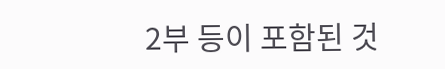2부 등이 포함된 것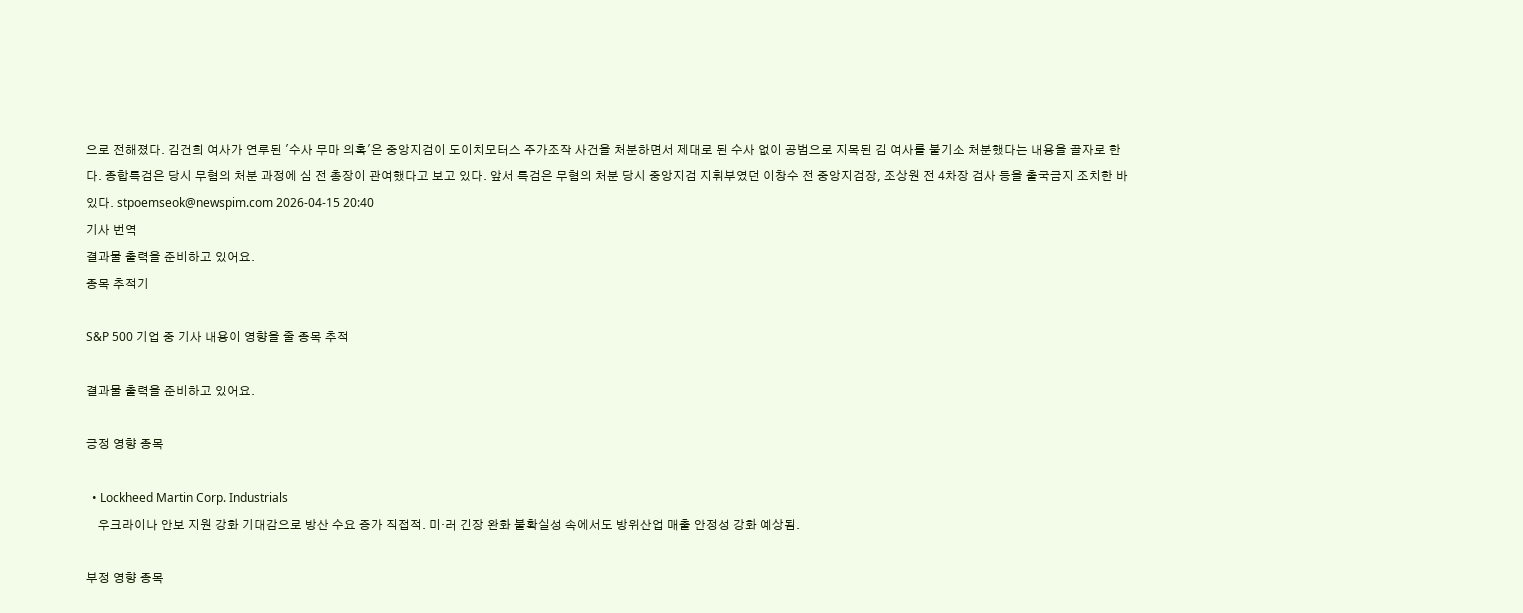으로 전해졌다. 김건희 여사가 연루된 '수사 무마 의혹'은 중앙지검이 도이치모터스 주가조작 사건을 처분하면서 제대로 된 수사 없이 공범으로 지목된 김 여사를 불기소 처분했다는 내용을 골자로 한다. 종합특검은 당시 무혐의 처분 과정에 심 전 총장이 관여했다고 보고 있다. 앞서 특검은 무혐의 처분 당시 중앙지검 지휘부였던 이창수 전 중앙지검장, 조상원 전 4차장 검사 등을 출국금지 조치한 바 있다. stpoemseok@newspim.com 2026-04-15 20:40
기사 번역
결과물 출력을 준비하고 있어요.
종목 추적기

S&P 500 기업 중 기사 내용이 영향을 줄 종목 추적

결과물 출력을 준비하고 있어요.

긍정 영향 종목

  • Lockheed Martin Corp. Industrials
    우크라이나 안보 지원 강화 기대감으로 방산 수요 증가 직접적. 미·러 긴장 완화 불확실성 속에서도 방위산업 매출 안정성 강화 예상됨.

부정 영향 종목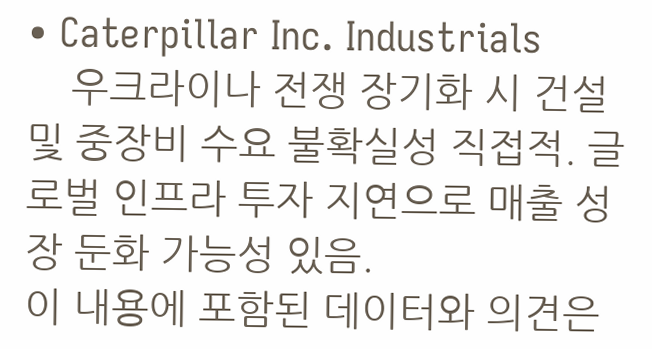• Caterpillar Inc. Industrials
    우크라이나 전쟁 장기화 시 건설 및 중장비 수요 불확실성 직접적. 글로벌 인프라 투자 지연으로 매출 성장 둔화 가능성 있음.
이 내용에 포함된 데이터와 의견은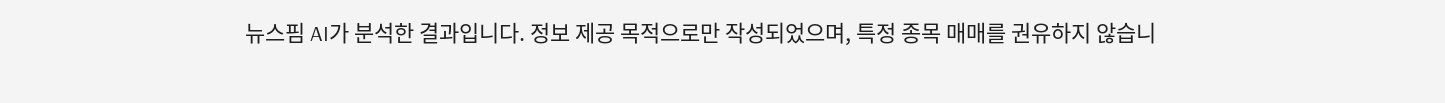뉴스핌 AI가 분석한 결과입니다. 정보 제공 목적으로만 작성되었으며, 특정 종목 매매를 권유하지 않습니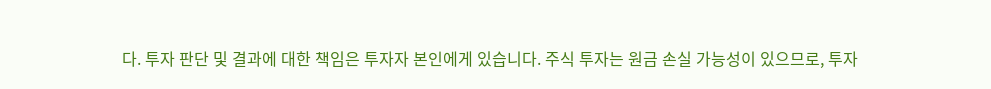다. 투자 판단 및 결과에 대한 책임은 투자자 본인에게 있습니다. 주식 투자는 원금 손실 가능성이 있으므로, 투자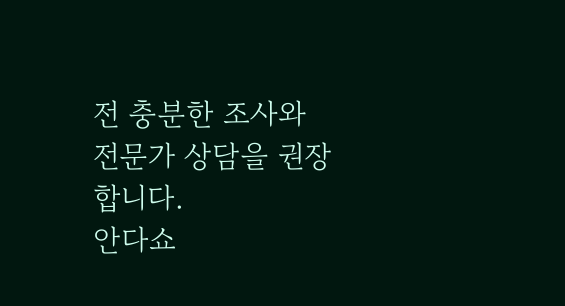전 충분한 조사와 전문가 상담을 권장합니다.
안다쇼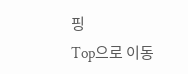핑
Top으로 이동